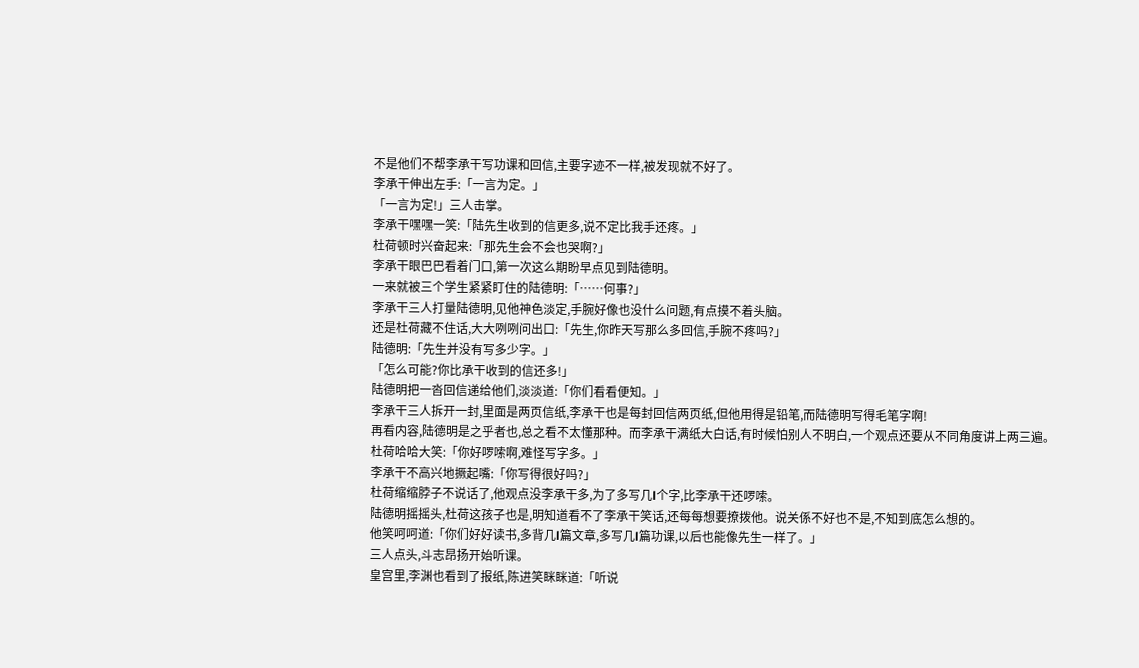不是他们不帮李承干写功课和回信,主要字迹不一样,被发现就不好了。
李承干伸出左手:「一言为定。」
「一言为定!」三人击掌。
李承干嘿嘿一笑:「陆先生收到的信更多,说不定比我手还疼。」
杜荷顿时兴奋起来:「那先生会不会也哭啊?」
李承干眼巴巴看着门口,第一次这么期盼早点见到陆德明。
一来就被三个学生紧紧盯住的陆德明:「……何事?」
李承干三人打量陆德明,见他神色淡定,手腕好像也没什么问题,有点摸不着头脑。
还是杜荷藏不住话,大大咧咧问出口:「先生,你昨天写那么多回信,手腕不疼吗?」
陆德明:「先生并没有写多少字。」
「怎么可能?你比承干收到的信还多!」
陆德明把一沓回信递给他们,淡淡道:「你们看看便知。」
李承干三人拆开一封,里面是两页信纸,李承干也是每封回信两页纸,但他用得是铅笔,而陆德明写得毛笔字啊!
再看内容,陆德明是之乎者也,总之看不太懂那种。而李承干满纸大白话,有时候怕别人不明白,一个观点还要从不同角度讲上两三遍。
杜荷哈哈大笑:「你好啰嗦啊,难怪写字多。」
李承干不高兴地撅起嘴:「你写得很好吗?」
杜荷缩缩脖子不说话了,他观点没李承干多,为了多写几l个字,比李承干还啰嗦。
陆德明摇摇头,杜荷这孩子也是,明知道看不了李承干笑话,还每每想要撩拨他。说关係不好也不是,不知到底怎么想的。
他笑呵呵道:「你们好好读书,多背几l篇文章,多写几l篇功课,以后也能像先生一样了。」
三人点头,斗志昂扬开始听课。
皇宫里,李渊也看到了报纸,陈进笑眯眯道:「听说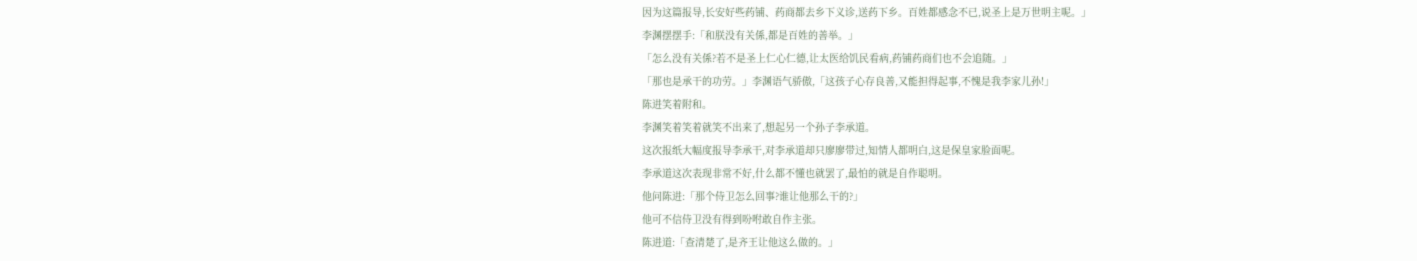因为这篇报导,长安好些药铺、药商都去乡下义诊,送药下乡。百姓都感念不已,说圣上是万世明主呢。」
李渊摆摆手:「和朕没有关係,都是百姓的善举。」
「怎么没有关係?若不是圣上仁心仁德,让太医给饥民看病,药铺药商们也不会追随。」
「那也是承干的功劳。」李渊语气骄傲,「这孩子心存良善,又能担得起事,不愧是我李家儿孙!」
陈进笑着附和。
李渊笑着笑着就笑不出来了,想起另一个孙子李承道。
这次报纸大幅度报导李承干,对李承道却只廖廖带过,知情人都明白,这是保皇家脸面呢。
李承道这次表现非常不好,什么都不懂也就罢了,最怕的就是自作聪明。
他问陈进:「那个侍卫怎么回事?谁让他那么干的?」
他可不信侍卫没有得到吩咐敢自作主张。
陈进道:「查清楚了,是齐王让他这么做的。」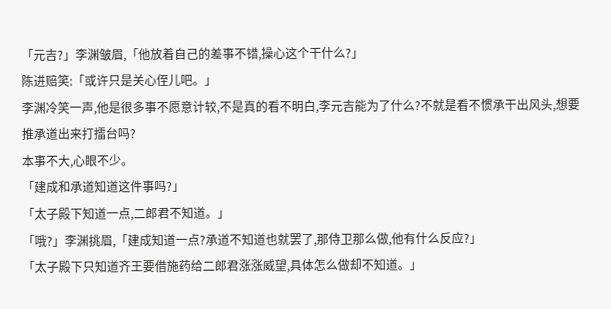「元吉?」李渊皱眉,「他放着自己的差事不错,操心这个干什么?」
陈进赔笑:「或许只是关心侄儿吧。」
李渊冷笑一声,他是很多事不愿意计较,不是真的看不明白,李元吉能为了什么?不就是看不惯承干出风头,想要推承道出来打擂台吗?
本事不大,心眼不少。
「建成和承道知道这件事吗?」
「太子殿下知道一点,二郎君不知道。」
「哦?」李渊挑眉,「建成知道一点?承道不知道也就罢了,那侍卫那么做,他有什么反应?」
「太子殿下只知道齐王要借施药给二郎君涨涨威望,具体怎么做却不知道。」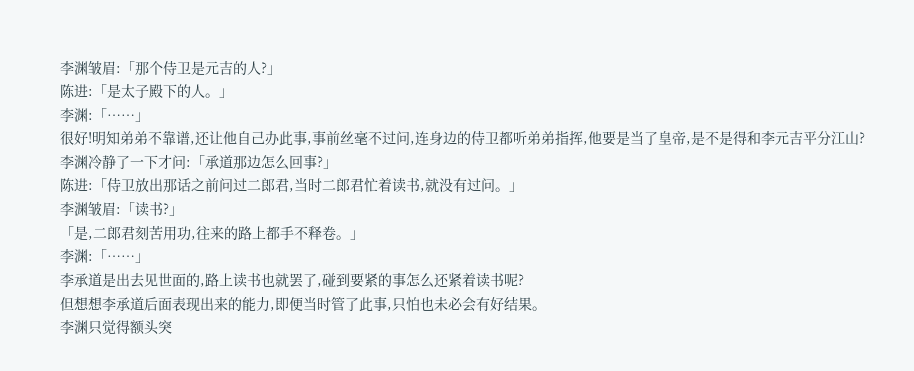李渊皱眉:「那个侍卫是元吉的人?」
陈进:「是太子殿下的人。」
李渊:「……」
很好!明知弟弟不靠谱,还让他自己办此事,事前丝毫不过问,连身边的侍卫都听弟弟指挥,他要是当了皇帝,是不是得和李元吉平分江山?
李渊冷静了一下才问:「承道那边怎么回事?」
陈进:「侍卫放出那话之前问过二郎君,当时二郎君忙着读书,就没有过问。」
李渊皱眉:「读书?」
「是,二郎君刻苦用功,往来的路上都手不释卷。」
李渊:「……」
李承道是出去见世面的,路上读书也就罢了,碰到要紧的事怎么还紧着读书呢?
但想想李承道后面表现出来的能力,即便当时管了此事,只怕也未必会有好结果。
李渊只觉得额头突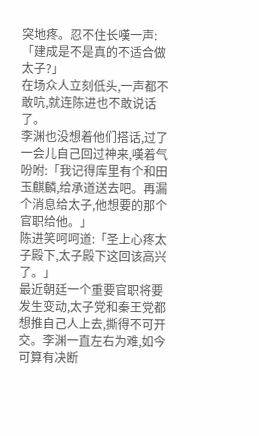突地疼。忍不住长嘆一声:「建成是不是真的不适合做太子?」
在场众人立刻低头,一声都不敢吭,就连陈进也不敢说话了。
李渊也没想着他们搭话,过了一会儿自己回过神来,嘆着气吩咐:「我记得库里有个和田玉麒麟,给承道送去吧。再漏个消息给太子,他想要的那个官职给他。」
陈进笑呵呵道:「圣上心疼太子殿下,太子殿下这回该高兴了。」
最近朝廷一个重要官职将要发生变动,太子党和秦王党都想推自己人上去,撕得不可开交。李渊一直左右为难,如今可算有决断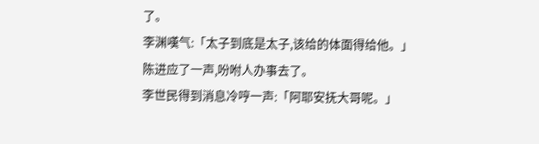了。
李渊嘆气:「太子到底是太子,该给的体面得给他。」
陈进应了一声,吩咐人办事去了。
李世民得到消息冷哼一声:「阿耶安抚大哥呢。」